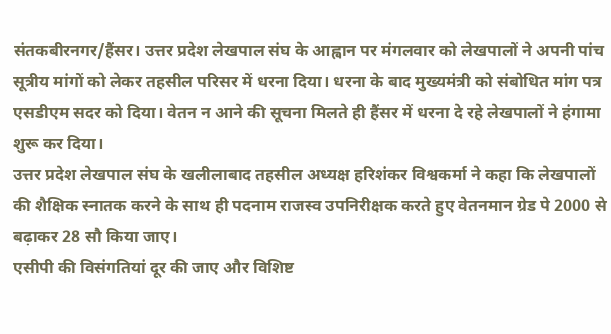संतकबीरनगर/हैंसर। उत्तर प्रदेश लेखपाल संघ के आह्वान पर मंगलवार को लेखपालों ने अपनी पांच सूत्रीय मांगों को लेकर तहसील परिसर में धरना दिया। धरना के बाद मुख्यमंत्री को संबोधित मांग पत्र एसडीएम सदर को दिया। वेतन न आने की सूचना मिलते ही हैंसर में धरना दे रहे लेखपालों ने हंगामा शुरू कर दिया।
उत्तर प्रदेश लेखपाल संघ के खलीलाबाद तहसील अध्यक्ष हरिशंकर विश्वकर्मा ने कहा कि लेखपालों की शैक्षिक स्नातक करने के साथ ही पदनाम राजस्व उपनिरीक्षक करते हुए वेतनमान ग्रेड पे 2000 से बढ़ाकर 28 सौ किया जाए।
एसीपी की विसंगतियां दूर की जाए और विशिष्ट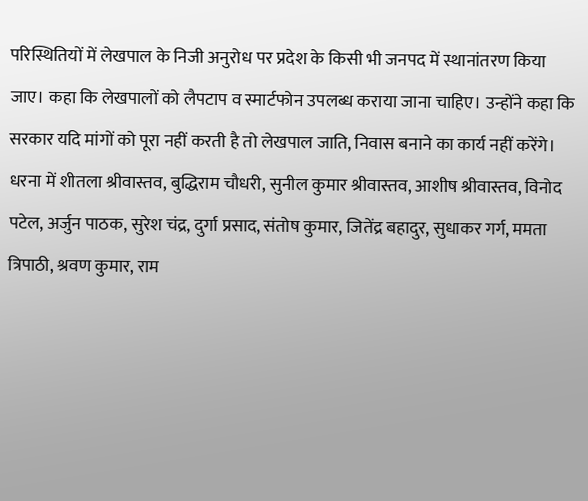परिस्थितियों में लेखपाल के निजी अनुरोध पर प्रदेश के किसी भी जनपद में स्थानांतरण किया जाए। कहा कि लेखपालों को लैपटाप व स्मार्टफोन उपलब्ध कराया जाना चाहिए। उन्होंने कहा कि सरकार यदि मांगों को पूरा नहीं करती है तो लेखपाल जाति, निवास बनाने का कार्य नहीं करेंगे।
धरना में शीतला श्रीवास्तव, बुद्धिराम चौधरी, सुनील कुमार श्रीवास्तव, आशीष श्रीवास्तव, विनोद पटेल, अर्जुन पाठक, सुरेश चंद्र, दुर्गा प्रसाद, संतोष कुमार, जितेंद्र बहादुर, सुधाकर गर्ग, ममता त्रिपाठी, श्रवण कुमार, राम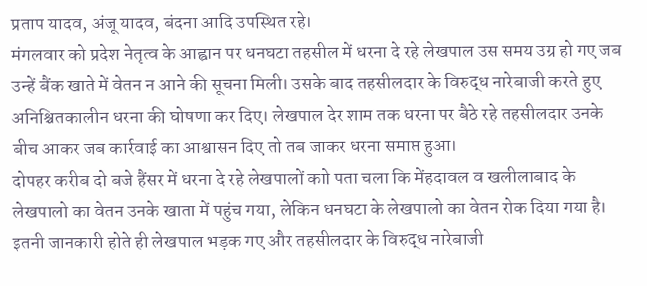प्रताप यादव, अंजू यादव, बंदना आदि उपस्थित रहे।
मंगलवार को प्रदेश नेतृत्व के आह्वान पर धनघटा तहसील में धरना दे रहे लेखपाल उस समय उग्र हो गए जब उन्हें बैंक खाते में वेतन न आने की सूचना मिली। उसके बाद तहसीलदार के विरुद्ध नारेबाजी करते हुए अनिश्चितकालीन धरना की घोषणा कर दिए। लेखपाल देर शाम तक धरना पर बैठे रहे तहसीलदार उनके बीच आकर जब कार्रवाई का आश्वासन दिए तो तब जाकर धरना समाप्त हुआ।
दोपहर करीब दो बजे हैंसर में धरना दे रहे लेखपालों काो पता चला कि मेंहदावल व खलीलाबाद के लेखपालो का वेतन उनके खाता में पहुंच गया, लेकिन धनघटा के लेखपालो का वेतन रोक दिया गया है। इतनी जानकारी होते ही लेखपाल भड़क गए और तहसीलदार के विरुद्ध नारेबाजी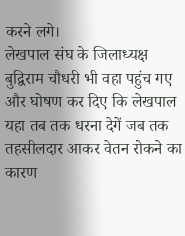करने लगे।
लेखपाल संघ के जिलाध्यक्ष बुद्विराम चौधरी भी वहा पहुंच गए और घोषण कर दिए कि लेखपाल यहा तब तक धरना देगें जब तक तहसीलदार आकर वेतन रोकने का कारण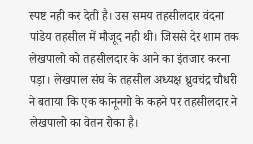स्पष्ट नही कर देती है। उस समय तहसीलदार वंदना पांडेय तहसील में मौजूद नही थी। जिससे देर शाम तक लेखपालो को तहसीलदार के आने का इंतजार करना पड़ा। लेखपाल संघ के तहसील अध्यक्ष ध्रुवचंद्र चौधरी ने बताया कि एक कानूनगो के कहने पर तहसीलदार ने लेखपालो का वेतन रोका है।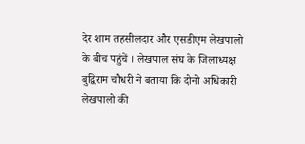देर शाम तहसीलदार और एसडीएम लेखपालो के बीच पहुंचें । लेखपाल संघ के जिलाध्यक्ष बुद्विराम चौधरी ने बताया कि दोनो अधिकारी लेखपालो की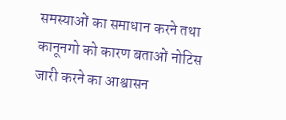समस्याओं का समाधान करने तथा कानूनगो को कारण बताओं नोटिस जारी करने का आश्वासन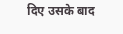दिए उसके बाद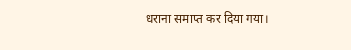धराना समाप्त कर दिया गया।